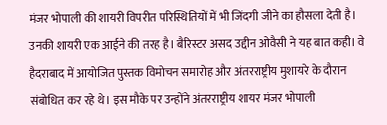मंजर भोपाली की शायरी विपरीत परिस्थितियों में भी जिंदगी जीने का हौसला देती है। उनकी शायरी एक आईने की तरह है। बैरिस्टर असद उद्दीन ओवैसी ने यह बात कही। वे हैदराबाद में आयोजित पुस्तक विमोचन समारोह और अंतरराष्ट्रीय मुशायरे के दौरान संबोधित कर रहे थे। इस मौके पर उन्होंने अंतरराष्ट्रीय शायर मंजर भोपाली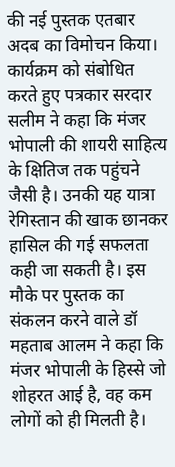की नई पुस्तक एतबार अदब का विमोचन किया।
कार्यक्रम को संबोधित करते हुए पत्रकार सरदार सलीम ने कहा कि मंजर भोपाली की शायरी साहित्य के क्षितिज तक पहुंचने जैसी है। उनकी यह यात्रा रेगिस्तान की खाक छानकर हासिल की गई सफलता कही जा सकती है। इस मौके पर पुस्तक का संकलन करने वाले डॉ महताब आलम ने कहा कि मंजर भोपाली के हिस्से जो शोहरत आई है, वह कम लोगों को ही मिलती है।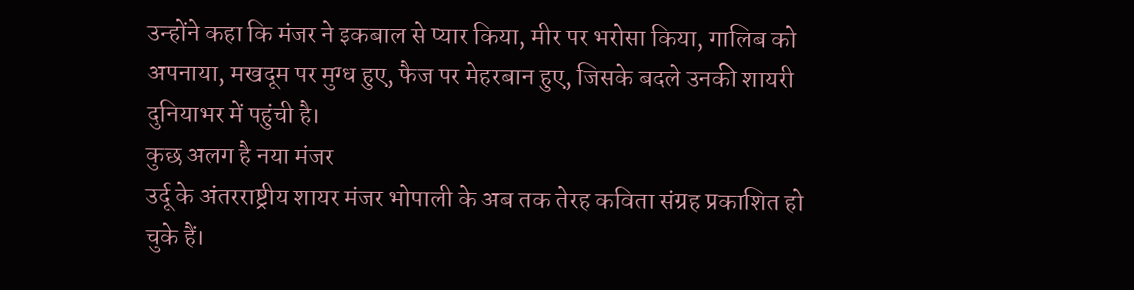उन्होंने कहा कि मंजर ने इकबाल से प्यार किया, मीर पर भरोसा किया, गालिब को अपनाया, मखदूम पर मुग्ध हुए, फैज पर मेहरबान हुए, जिसके बदले उनकी शायरी दुनियाभर में पहुंची है।
कुछ अलग है नया मंजर
उर्दू के अंतरराष्ट्रीय शायर मंजर भोपाली के अब तक तेरह कविता संग्रह प्रकाशित हो चुके हैं।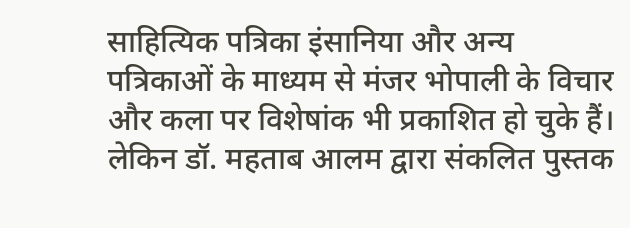साहित्यिक पत्रिका इंसानिया और अन्य पत्रिकाओं के माध्यम से मंजर भोपाली के विचार और कला पर विशेषांक भी प्रकाशित हो चुके हैं। लेकिन डॉ. महताब आलम द्वारा संकलित पुस्तक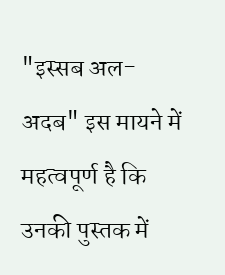"इस्सब अल-अदब" इस मायने में महत्वपूर्ण है कि उनकी पुस्तक में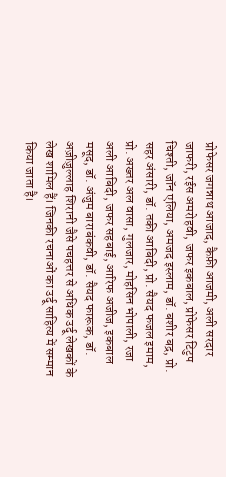प्रोफेसर जगन्नाथ आजाद, कैफ़ी आजमी, अली सरदार जाफरी, रईस अमरोहवी, जफर इकबाल, प्रोफेसर टिटुप चिश्ती, जॉन एलिया, अमजद इस्लाम, डॉ. बशीर बद्र, प्रो. सहर अंसारी, डॉ. तकी आबिदी, प्रो. सैयद फजल इमाम, प्रो. अख्तर अल वासा, गुलजार, मोहसिन भोपाली, रजा अली आबिदी, जफर सहबाई, आरिफ अजीज, इकबाल मसूद, डॉ. अंजुम बाराबंकवी, डॉ. सैयद फारूक, डॉ. अज़ीज़ुल्लाह शिरानी जैसे पचहत्तर से अधिक उर्दू लेखकों के लेख शामिल हैं। जिनकी रचनाओं का उर्दू साहित्य में सम्मान किया जाता है।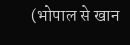(भोपाल से खान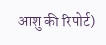आशु की रिपोर्ट)